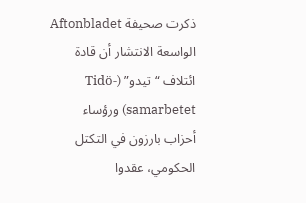ذكرت صحيفة Aftonbladet الواسعة الانتشار أن قادة ائتلاف “تيدو” (Tidö-samarbetet) ورؤساء أحزاب بارزون في التكتل الحكومي، عقدوا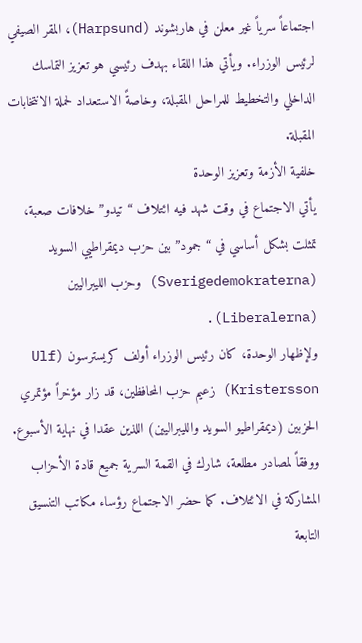اجتماعاً سرياً غير معلن في هاربشوند (Harpsund)، المقر الصيفي لرئيس الوزراء. ويأتي هذا اللقاء بهدف رئيسي هو تعزيز التماسك الداخلي والتخطيط للمراحل المقبلة، وخاصةً الاستعداد لحملة الانتخابات المقبلة.
خلفية الأزمة وتعزيز الوحدة
يأتي الاجتماع في وقت شهد فيه ائتلاف “تيدو” خلافات صعبة، تمثلت بشكل أساسي في “جمود” بين حزب ديمقراطيي السويد (Sverigedemokraterna) وحزب الليبراليين (Liberalerna).
ولإظهار الوحدة، كان رئيس الوزراء أولف كريسترسون (Ulf Kristersson) زعيم حزب المحافظين، قد زار مؤخراً مؤتمري الحزبين (ديمقراطيو السويد والليبراليين) اللذين عقدا في نهاية الأسبوع.
ووفقاً لمصادر مطلعة، شارك في القمة السرية جميع قادة الأحزاب المشاركة في الائتلاف. كما حضر الاجتماع رؤساء مكاتب التنسيق التابعة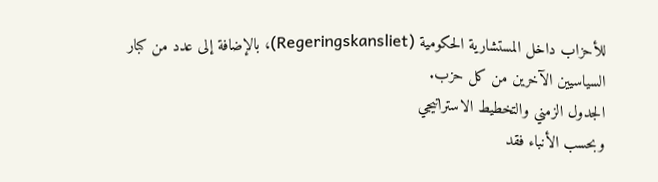للأحزاب داخل المستشارية الحكومية (Regeringskansliet)، بالإضافة إلى عدد من كبار السياسيين الآخرين من كل حزب.
الجدول الزمني والتخطيط الاستراتيجي
وبحسب الأنباء فقد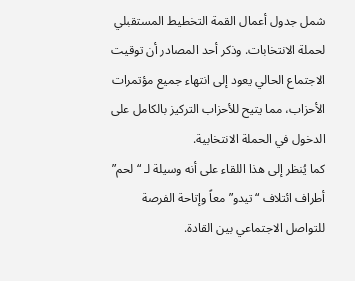شمل جدول أعمال القمة التخطيط المستقبلي لحملة الانتخابات. وذكر أحد المصادر أن توقيت الاجتماع الحالي يعود إلى انتهاء جميع مؤتمرات الأحزاب، مما يتيح للأحزاب التركيز بالكامل على الدخول في الحملة الانتخابية.
كما يُنظر إلى هذا اللقاء على أنه وسيلة لـ “لحم” أطراف ائتلاف “تيدو” معاً وإتاحة الفرصة للتواصل الاجتماعي بين القادة.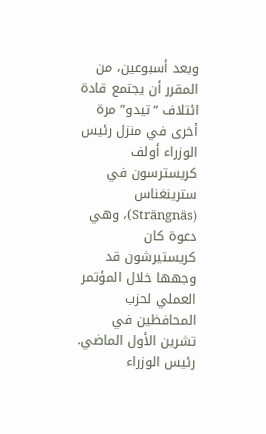وبعد أسبوعين، من المقرر أن يجتمع قادة ائتلاف “تيدو” مرة أخرى في منزل رئيس الوزراء أولف كريسترسون في سترينغناس (Strängnäs)، وهي دعوة كان كريستيرشون قد وجهها خلال المؤتمر العملي لحزب المحافظين في تشرين الأول الماضي.
رئيس الوزراء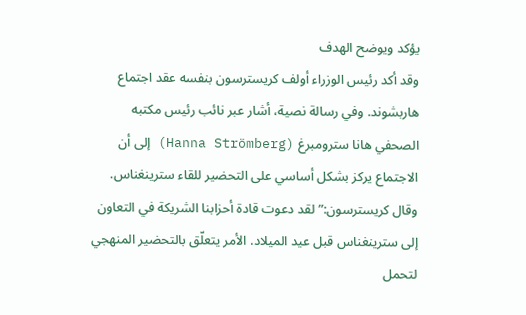يؤكد ويوضح الهدف
وقد أكد رئيس الوزراء أولف كريسترسون بنفسه عقد اجتماع هاربشوند. وفي رسالة نصية، أشار عبر نائب رئيس مكتبه الصحفي هانا سترومبرغ (Hanna Strömberg) إلى أن الاجتماع يركز بشكل أساسي على التحضير للقاء سترينغناس.
وقال كريسترسون:” لقد دعوت قادة أحزابنا الشريكة في التعاون إلى سترينغناس قبل عيد الميلاد. الأمر يتعلّق بالتحضير المنهجي لتحمل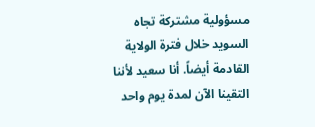مسؤولية مشتركة تجاه السويد خلال فترة الولاية القادمة أيضاً. أنا سعيد لأننا التقينا الآن لمدة يوم واحد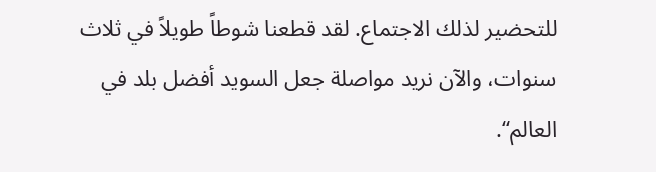للتحضير لذلك الاجتماع. لقد قطعنا شوطاً طويلاً في ثلاث سنوات، والآن نريد مواصلة جعل السويد أفضل بلد في العالم“.